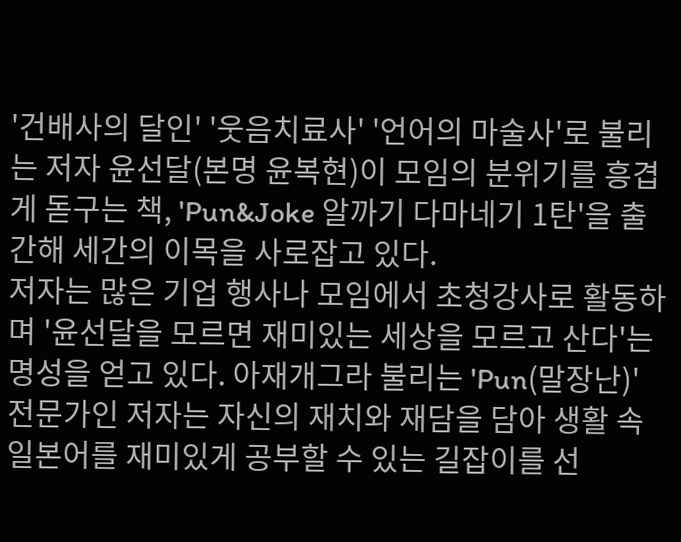'건배사의 달인' '웃음치료사' '언어의 마술사'로 불리는 저자 윤선달(본명 윤복현)이 모임의 분위기를 흥겹게 돋구는 책, 'Pun&Joke 알까기 다마네기 1탄'을 출간해 세간의 이목을 사로잡고 있다.
저자는 많은 기업 행사나 모임에서 초청강사로 활동하며 '윤선달을 모르면 재미있는 세상을 모르고 산다'는 명성을 얻고 있다. 아재개그라 불리는 'Pun(말장난)' 전문가인 저자는 자신의 재치와 재담을 담아 생활 속 일본어를 재미있게 공부할 수 있는 길잡이를 선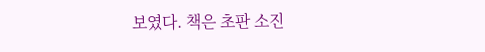보였다. 책은 초판 소진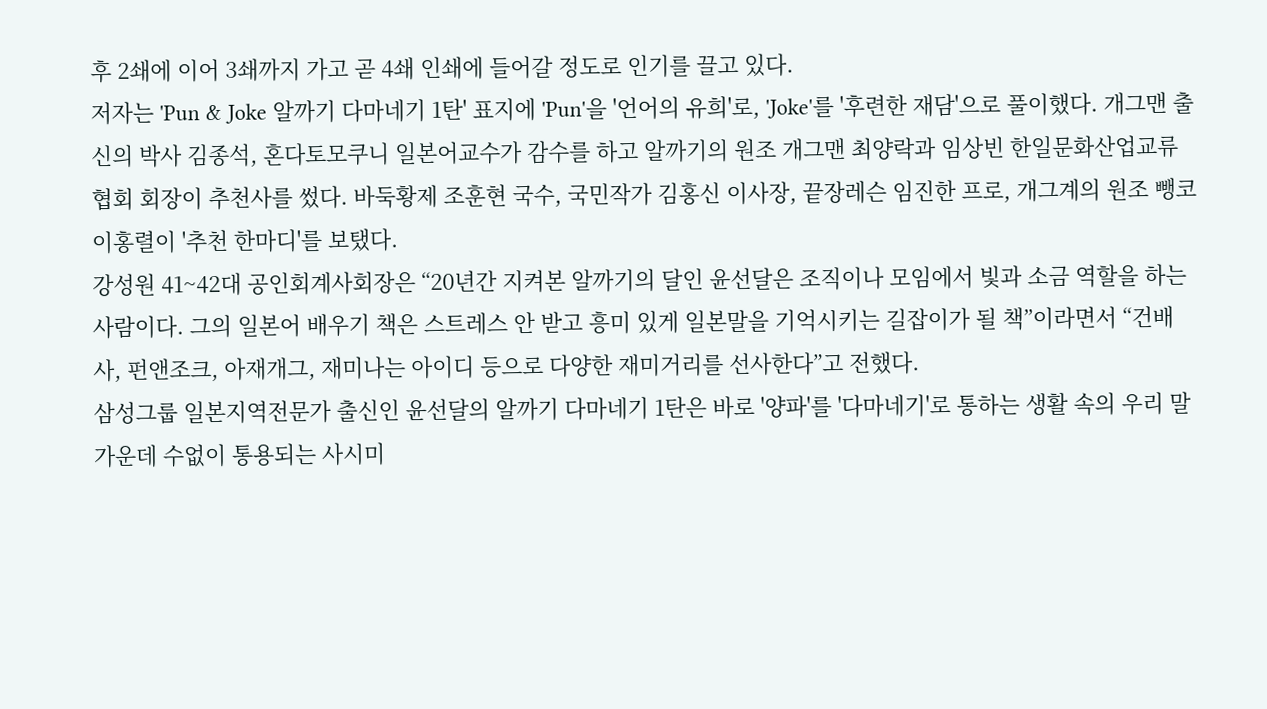후 2쇄에 이어 3쇄까지 가고 곧 4쇄 인쇄에 들어갈 정도로 인기를 끌고 있다.
저자는 'Pun & Joke 알까기 다마네기 1탄' 표지에 'Pun'을 '언어의 유희'로, 'Joke'를 '후련한 재담'으로 풀이했다. 개그맨 출신의 박사 김종석, 혼다토모쿠니 일본어교수가 감수를 하고 알까기의 원조 개그맨 최양락과 임상빈 한일문화산업교류협회 회장이 추천사를 썼다. 바둑황제 조훈현 국수, 국민작가 김홍신 이사장, 끝장레슨 임진한 프로, 개그계의 원조 뺑코 이홍렬이 '추천 한마디'를 보탰다.
강성원 41~42대 공인회계사회장은 “20년간 지켜본 알까기의 달인 윤선달은 조직이나 모임에서 빛과 소금 역할을 하는 사람이다. 그의 일본어 배우기 책은 스트레스 안 받고 흥미 있게 일본말을 기억시키는 길잡이가 될 책”이라면서 “건배사, 펀앤조크, 아재개그, 재미나는 아이디 등으로 다양한 재미거리를 선사한다”고 전했다.
삼성그룹 일본지역전문가 출신인 윤선달의 알까기 다마네기 1탄은 바로 '양파'를 '다마네기'로 통하는 생활 속의 우리 말 가운데 수없이 통용되는 사시미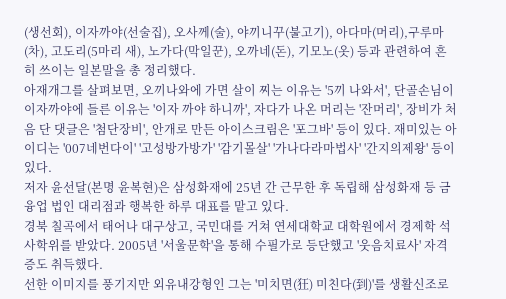(생선회), 이자까야(선술집), 오사께(술), 야끼니꾸(불고기), 아다마(머리),구루마(차), 고도리(5마리 새), 노가다(막일꾼), 오까네(돈), 기모노(옷) 등과 관련하여 흔히 쓰이는 일본말을 총 정리했다.
아재개그를 살펴보면, 오끼나와에 가면 살이 찌는 이유는 '5끼 나와서', 단골손님이 이자까야에 들른 이유는 '이자 까야 하니까', 자다가 나온 머리는 '잔머리', 장비가 처음 단 댓글은 '첨단장비', 안개로 만든 아이스크림은 '포그바' 등이 있다. 재미있는 아이디는 '007네번다이' '고성방가방가' '감기몰살' '가나다라마법사' '간지의제왕' 등이 있다.
저자 윤선달(본명 윤복현)은 삼성화재에 25년 간 근무한 후 독립해 삼성화재 등 금융업 법인 대리점과 행복한 하루 대표를 맡고 있다.
경북 칠곡에서 태어나 대구상고, 국민대를 거쳐 연세대학교 대학원에서 경제학 석사학위를 받았다. 2005년 '서울문학'을 통해 수필가로 등단했고 '웃음치료사' 자격증도 취득했다.
선한 이미지를 풍기지만 외유내강형인 그는 '미치면(狂) 미친다(到)'를 생활신조로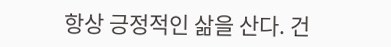항상 긍정적인 삶을 산다. 건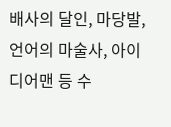배사의 달인, 마당발, 언어의 마술사, 아이디어맨 등 수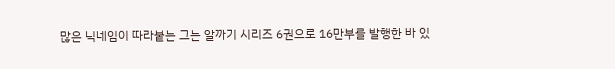많은 닉네임이 따라붙는 그는 알까기 시리즈 6권으로 16만부를 발행한 바 있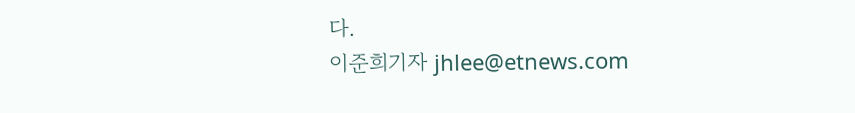다.
이준희기자 jhlee@etnews.com